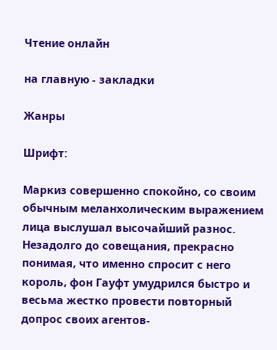Чтение онлайн

на главную - закладки

Жанры

Шрифт:

Маркиз совершенно спокойно, со своим обычным меланхолическим выражением лица выслушал высочайший разнос. Незадолго до совещания, прекрасно понимая, что именно спросит с него король, фон Гауфт умудрился быстро и весьма жестко провести повторный допрос своих агентов-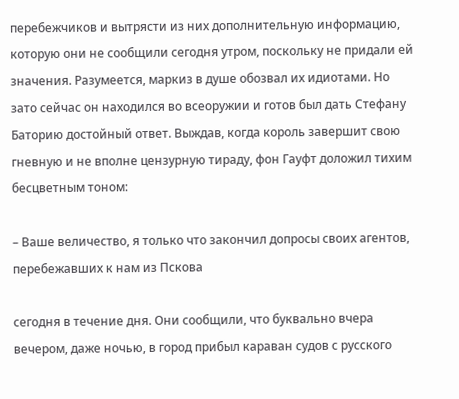перебежчиков и вытрясти из них дополнительную информацию, которую они не сообщили сегодня утром, поскольку не придали ей значения. Разумеется, маркиз в душе обозвал их идиотами. Но зато сейчас он находился во всеоружии и готов был дать Стефану Баторию достойный ответ. Выждав, когда король завершит свою гневную и не вполне цензурную тираду, фон Гауфт доложил тихим бесцветным тоном:

– Ваше величество, я только что закончил допросы своих агентов, перебежавших к нам из Пскова

сегодня в течение дня. Они сообщили, что буквально вчера вечером, даже ночью, в город прибыл караван судов с русского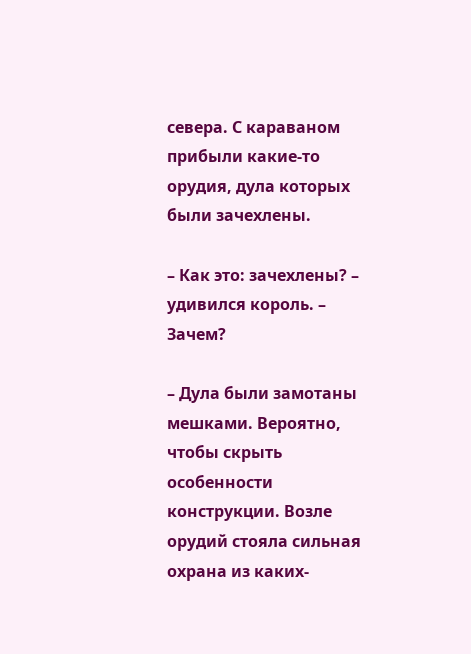севера. С караваном прибыли какие-то орудия, дула которых были зачехлены.

– Как это: зачехлены? – удивился король. – Зачем?

– Дула были замотаны мешками. Вероятно, чтобы скрыть особенности конструкции. Возле орудий стояла сильная охрана из каких-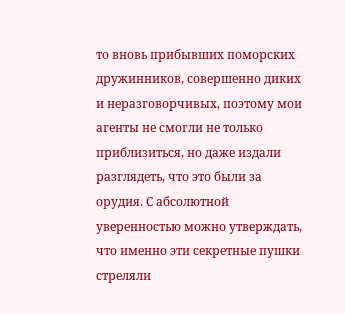то вновь прибывших поморских дружинников, совершенно диких и неразговорчивых, поэтому мои агенты не смогли не только приблизиться, но даже издали разглядеть, что это были за орудия. С абсолютной уверенностью можно утверждать, что именно эти секретные пушки стреляли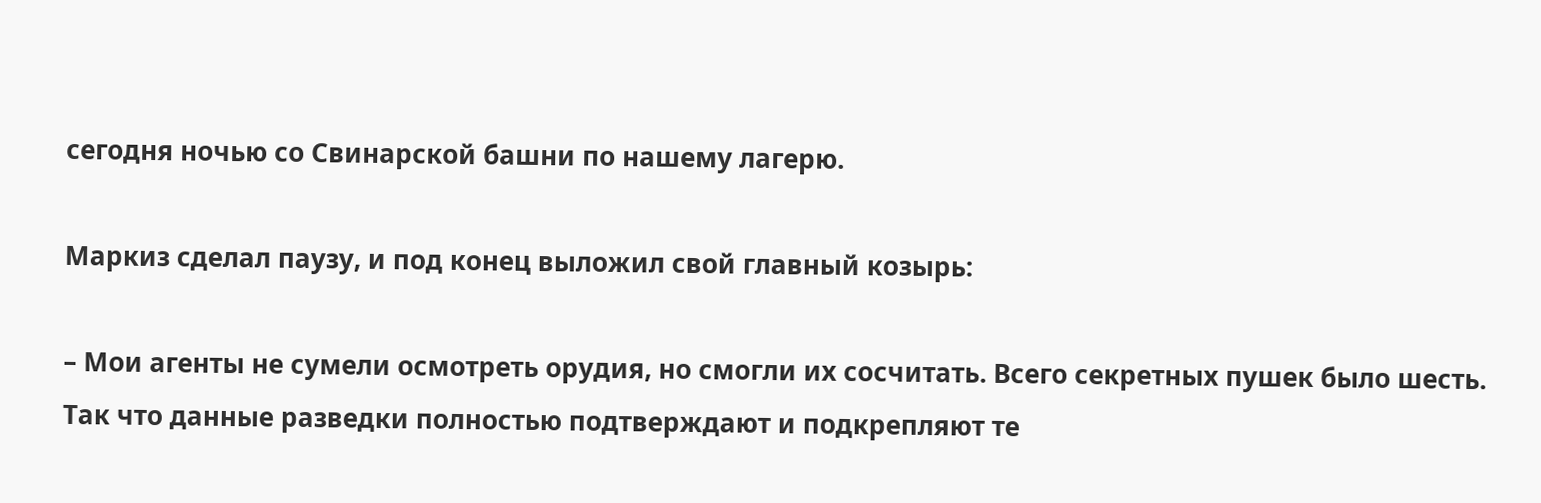сегодня ночью со Свинарской башни по нашему лагерю.

Маркиз сделал паузу, и под конец выложил свой главный козырь:

– Мои агенты не сумели осмотреть орудия, но смогли их сосчитать. Всего секретных пушек было шесть. Так что данные разведки полностью подтверждают и подкрепляют те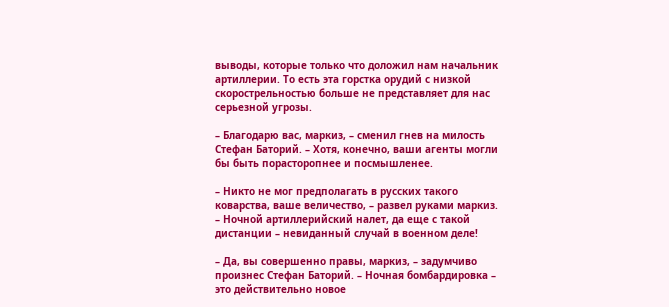выводы, которые только что доложил нам начальник артиллерии. То есть эта горстка орудий с низкой скорострельностью больше не представляет для нас серьезной угрозы.

– Благодарю вас, маркиз, – сменил гнев на милость Стефан Баторий. – Хотя, конечно, ваши агенты могли бы быть порасторопнее и посмышленее.

– Никто не мог предполагать в русских такого коварства, ваше величество, – развел руками маркиз. – Ночной артиллерийский налет, да еще с такой дистанции – невиданный случай в военном деле!

– Да, вы совершенно правы, маркиз, – задумчиво произнес Стефан Баторий. – Ночная бомбардировка – это действительно новое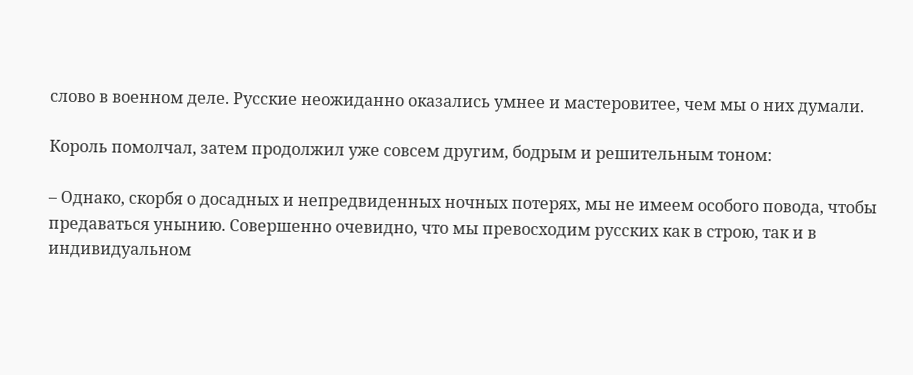слово в военном деле. Русские неожиданно оказались умнее и мастеровитее, чем мы о них думали.

Король помолчал, затем продолжил уже совсем другим, бодрым и решительным тоном:

– Однако, скорбя о досадных и непредвиденных ночных потерях, мы не имеем особого повода, чтобы предаваться унынию. Совершенно очевидно, что мы превосходим русских как в строю, так и в индивидуальном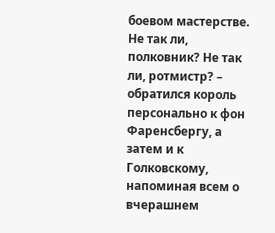боевом мастерстве. Не так ли, полковник? Не так ли, ротмистр? – обратился король персонально к фон Фаренсбергу, а затем и к Голковскому, напоминая всем о вчерашнем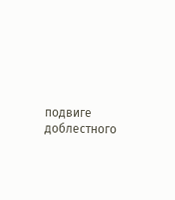подвиге доблестного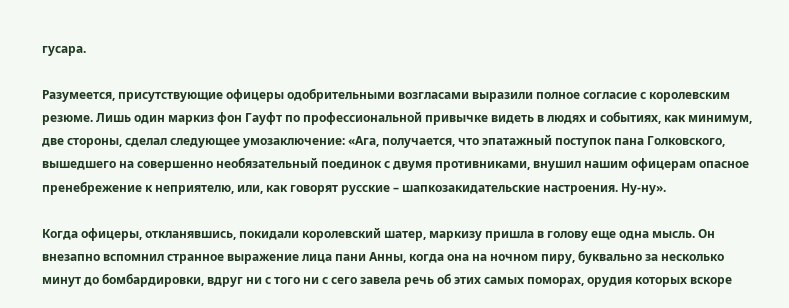гусара.

Разумеется, присутствующие офицеры одобрительными возгласами выразили полное согласие с королевским резюме. Лишь один маркиз фон Гауфт по профессиональной привычке видеть в людях и событиях, как минимум, две стороны, сделал следующее умозаключение: «Ага, получается, что эпатажный поступок пана Голковского, вышедшего на совершенно необязательный поединок с двумя противниками, внушил нашим офицерам опасное пренебрежение к неприятелю, или, как говорят русские – шапкозакидательские настроения. Ну-ну».

Когда офицеры, откланявшись, покидали королевский шатер, маркизу пришла в голову еще одна мысль. Он внезапно вспомнил странное выражение лица пани Анны, когда она на ночном пиру, буквально за несколько минут до бомбардировки, вдруг ни с того ни с сего завела речь об этих самых поморах, орудия которых вскоре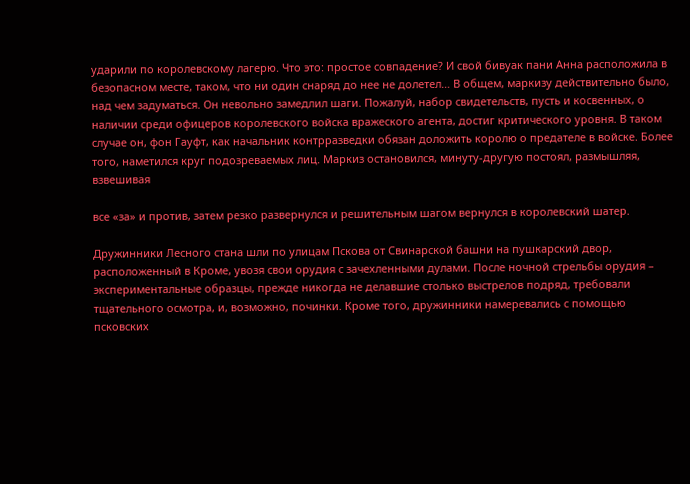ударили по королевскому лагерю. Что это: простое совпадение? И свой бивуак пани Анна расположила в безопасном месте, таком, что ни один снаряд до нее не долетел… В общем, маркизу действительно было, над чем задуматься. Он невольно замедлил шаги. Пожалуй, набор свидетельств, пусть и косвенных, о наличии среди офицеров королевского войска вражеского агента, достиг критического уровня. В таком случае он, фон Гауфт, как начальник контрразведки обязан доложить королю о предателе в войске. Более того, наметился круг подозреваемых лиц. Маркиз остановился, минуту-другую постоял, размышляя, взвешивая

все «за» и против, затем резко развернулся и решительным шагом вернулся в королевский шатер.

Дружинники Лесного стана шли по улицам Пскова от Свинарской башни на пушкарский двор, расположенный в Кроме, увозя свои орудия с зачехленными дулами. После ночной стрельбы орудия – экспериментальные образцы, прежде никогда не делавшие столько выстрелов подряд, требовали тщательного осмотра, и, возможно, починки. Кроме того, дружинники намеревались с помощью псковских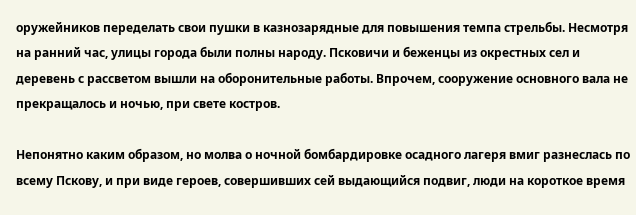оружейников переделать свои пушки в казнозарядные для повышения темпа стрельбы. Несмотря на ранний час, улицы города были полны народу. Псковичи и беженцы из окрестных сел и деревень с рассветом вышли на оборонительные работы. Впрочем, сооружение основного вала не прекращалось и ночью, при свете костров.

Непонятно каким образом, но молва о ночной бомбардировке осадного лагеря вмиг разнеслась по всему Пскову, и при виде героев, совершивших сей выдающийся подвиг, люди на короткое время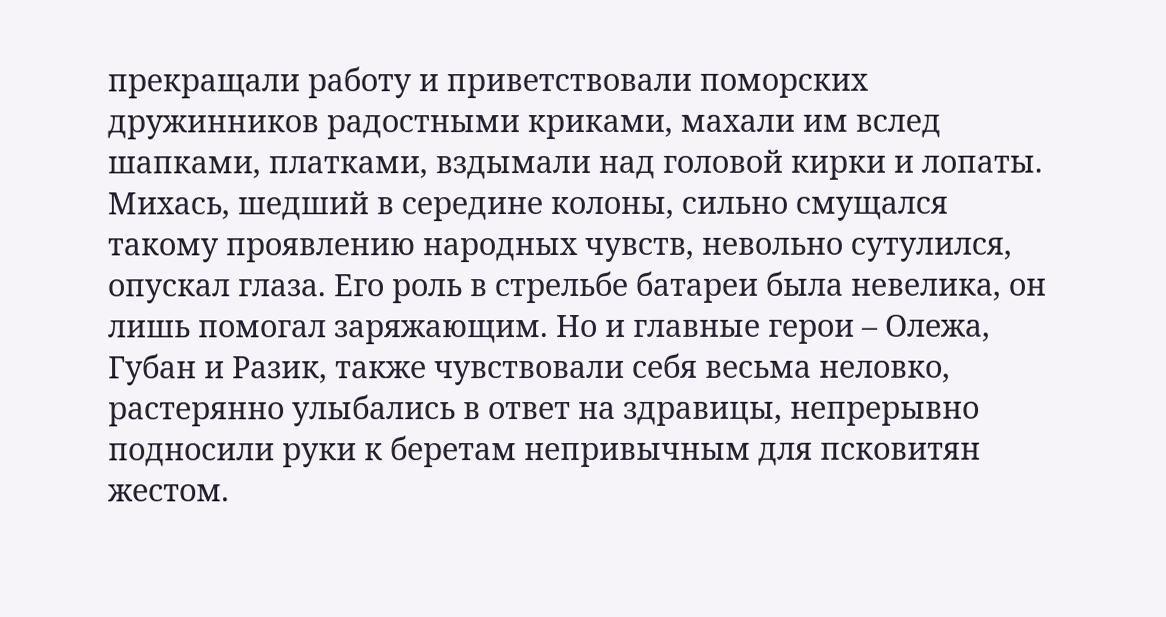прекращали работу и приветствовали поморских дружинников радостными криками, махали им вслед шапками, платками, вздымали над головой кирки и лопаты. Михась, шедший в середине колоны, сильно смущался такому проявлению народных чувств, невольно сутулился, опускал глаза. Его роль в стрельбе батареи была невелика, он лишь помогал заряжающим. Но и главные герои – Олежа, Губан и Разик, также чувствовали себя весьма неловко, растерянно улыбались в ответ на здравицы, непрерывно подносили руки к беретам непривычным для псковитян жестом.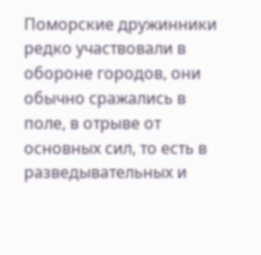Поморские дружинники редко участвовали в обороне городов, они обычно сражались в поле, в отрыве от основных сил, то есть в разведывательных и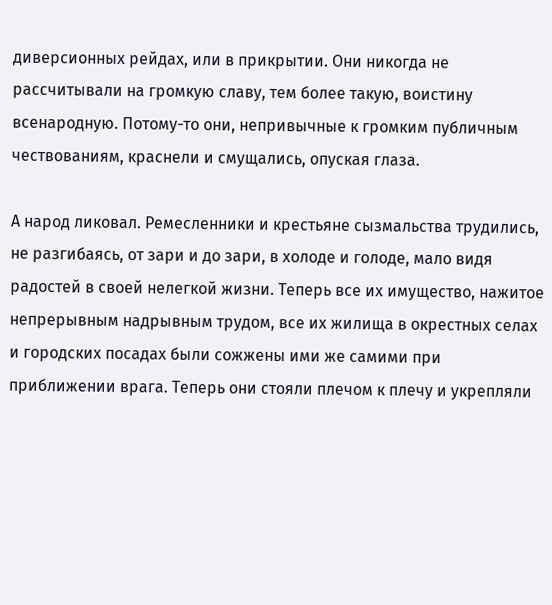диверсионных рейдах, или в прикрытии. Они никогда не рассчитывали на громкую славу, тем более такую, воистину всенародную. Потому-то они, непривычные к громким публичным чествованиям, краснели и смущались, опуская глаза.

А народ ликовал. Ремесленники и крестьяне сызмальства трудились, не разгибаясь, от зари и до зари, в холоде и голоде, мало видя радостей в своей нелегкой жизни. Теперь все их имущество, нажитое непрерывным надрывным трудом, все их жилища в окрестных селах и городских посадах были сожжены ими же самими при приближении врага. Теперь они стояли плечом к плечу и укрепляли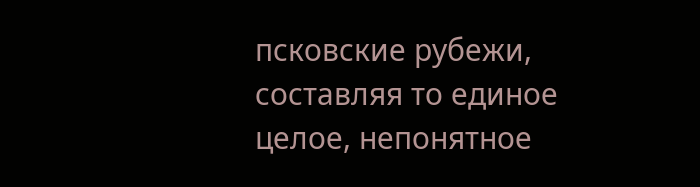псковские рубежи, составляя то единое целое, непонятное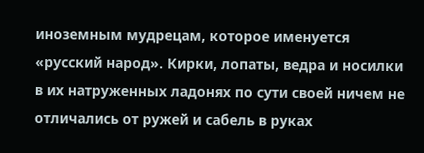иноземным мудрецам, которое именуется «русский народ». Кирки, лопаты, ведра и носилки в их натруженных ладонях по сути своей ничем не отличались от ружей и сабель в руках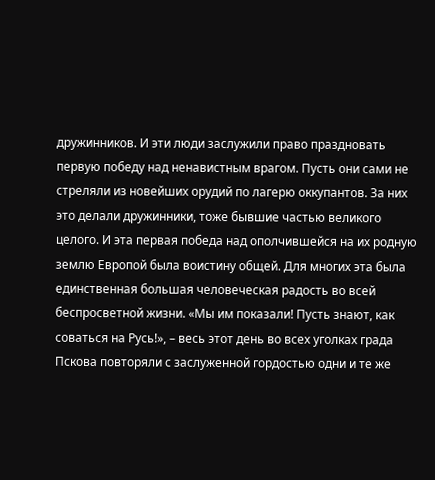дружинников. И эти люди заслужили право праздновать первую победу над ненавистным врагом. Пусть они сами не стреляли из новейших орудий по лагерю оккупантов. За них это делали дружинники, тоже бывшие частью великого целого. И эта первая победа над ополчившейся на их родную землю Европой была воистину общей. Для многих эта была единственная большая человеческая радость во всей беспросветной жизни. «Мы им показали! Пусть знают, как соваться на Русь!», – весь этот день во всех уголках града Пскова повторяли с заслуженной гордостью одни и те же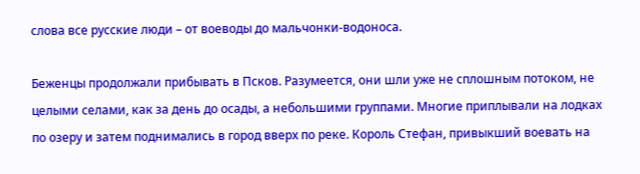слова все русские люди – от воеводы до мальчонки-водоноса.

Беженцы продолжали прибывать в Псков. Разумеется, они шли уже не сплошным потоком, не целыми селами, как за день до осады, а небольшими группами. Многие приплывали на лодках по озеру и затем поднимались в город вверх по реке. Король Стефан, привыкший воевать на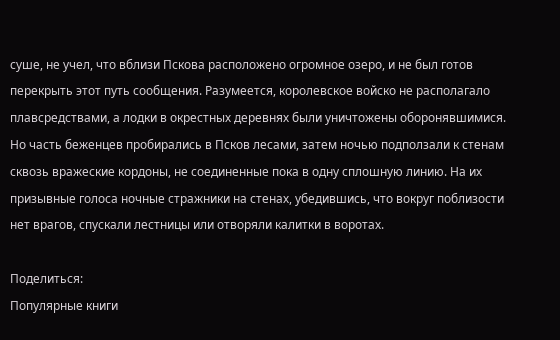суше, не учел, что вблизи Пскова расположено огромное озеро, и не был готов перекрыть этот путь сообщения. Разумеется, королевское войско не располагало плавсредствами, а лодки в окрестных деревнях были уничтожены оборонявшимися. Но часть беженцев пробирались в Псков лесами, затем ночью подползали к стенам сквозь вражеские кордоны, не соединенные пока в одну сплошную линию. На их призывные голоса ночные стражники на стенах, убедившись, что вокруг поблизости нет врагов, спускали лестницы или отворяли калитки в воротах.

Поделиться:
Популярные книги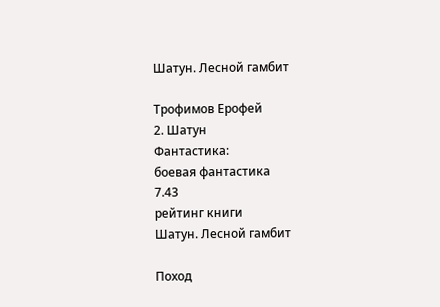Шатун. Лесной гамбит

Трофимов Ерофей
2. Шатун
Фантастика:
боевая фантастика
7.43
рейтинг книги
Шатун. Лесной гамбит

Поход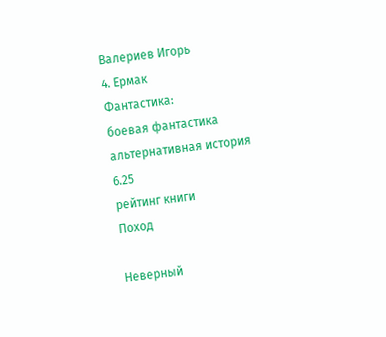Валериев Игорь
4. Ермак
Фантастика:
боевая фантастика
альтернативная история
6.25
рейтинг книги
Поход

Неверный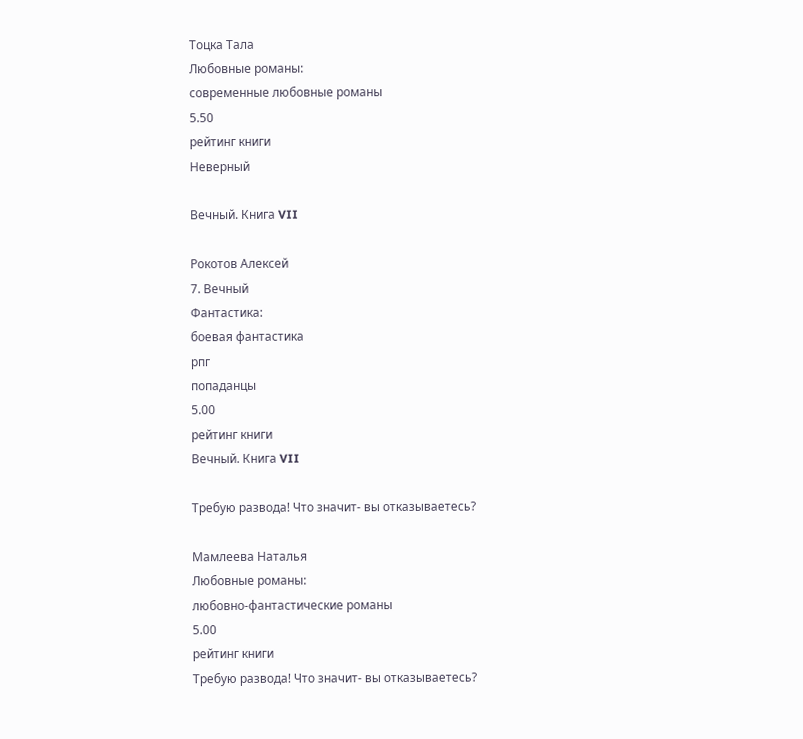Тоцка Тала
Любовные романы:
современные любовные романы
5.50
рейтинг книги
Неверный

Вечный. Книга VII

Рокотов Алексей
7. Вечный
Фантастика:
боевая фантастика
рпг
попаданцы
5.00
рейтинг книги
Вечный. Книга VII

Требую развода! Что значит- вы отказываетесь?

Мамлеева Наталья
Любовные романы:
любовно-фантастические романы
5.00
рейтинг книги
Требую развода! Что значит- вы отказываетесь?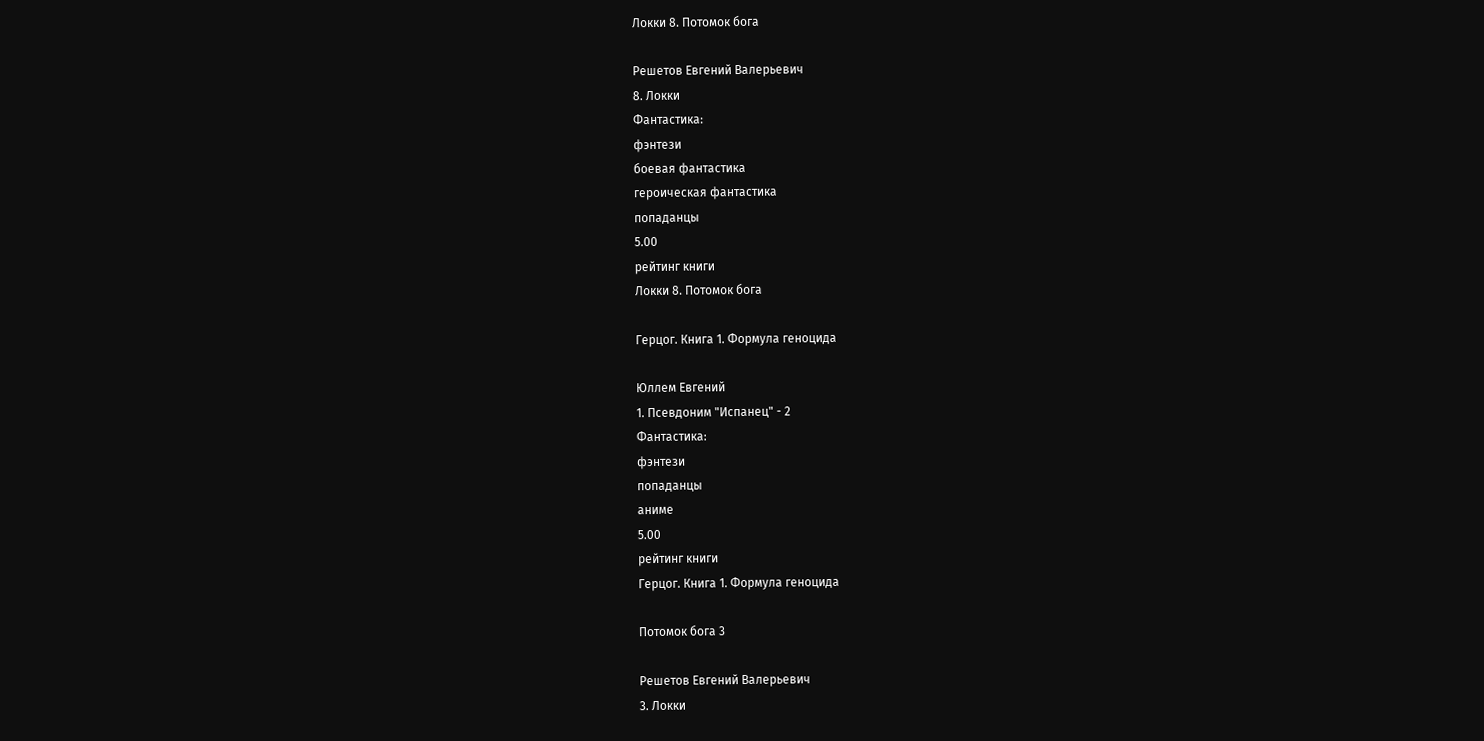Локки 8. Потомок бога

Решетов Евгений Валерьевич
8. Локки
Фантастика:
фэнтези
боевая фантастика
героическая фантастика
попаданцы
5.00
рейтинг книги
Локки 8. Потомок бога

Герцог. Книга 1. Формула геноцида

Юллем Евгений
1. Псевдоним "Испанец" - 2
Фантастика:
фэнтези
попаданцы
аниме
5.00
рейтинг книги
Герцог. Книга 1. Формула геноцида

Потомок бога 3

Решетов Евгений Валерьевич
3. Локки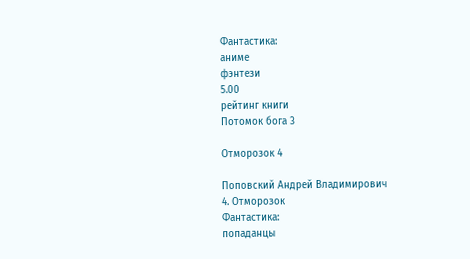Фантастика:
аниме
фэнтези
5.00
рейтинг книги
Потомок бога 3

Отморозок 4

Поповский Андрей Владимирович
4. Отморозок
Фантастика:
попаданцы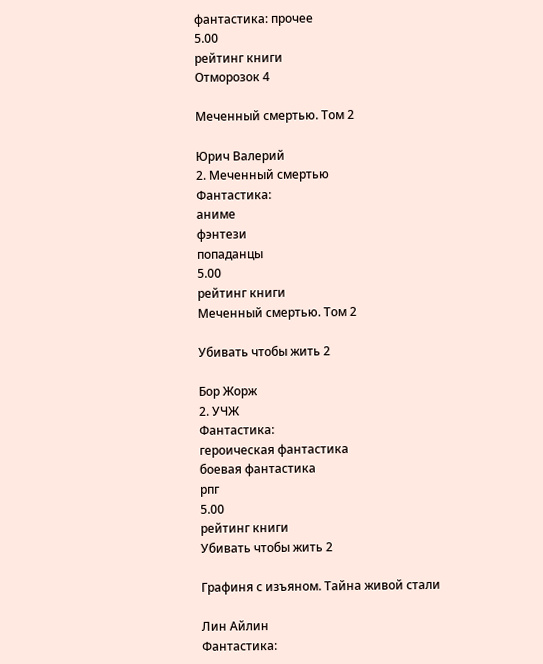фантастика: прочее
5.00
рейтинг книги
Отморозок 4

Меченный смертью. Том 2

Юрич Валерий
2. Меченный смертью
Фантастика:
аниме
фэнтези
попаданцы
5.00
рейтинг книги
Меченный смертью. Том 2

Убивать чтобы жить 2

Бор Жорж
2. УЧЖ
Фантастика:
героическая фантастика
боевая фантастика
рпг
5.00
рейтинг книги
Убивать чтобы жить 2

Графиня с изъяном. Тайна живой стали

Лин Айлин
Фантастика: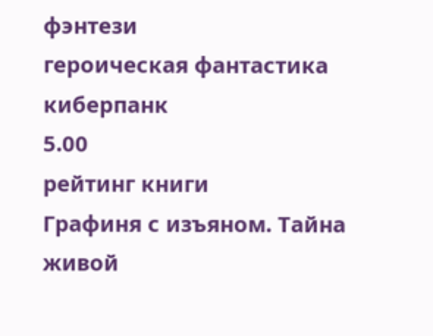фэнтези
героическая фантастика
киберпанк
5.00
рейтинг книги
Графиня с изъяном. Тайна живой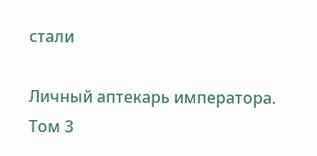стали

Личный аптекарь императора. Том 3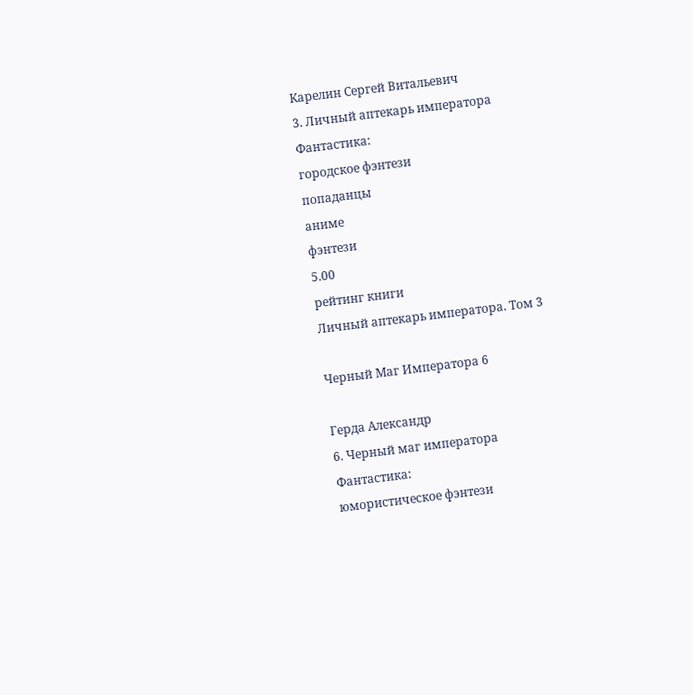Карелин Сергей Витальевич
3. Личный аптекарь императора
Фантастика:
городское фэнтези
попаданцы
аниме
фэнтези
5.00
рейтинг книги
Личный аптекарь императора. Том 3

Черный Маг Императора 6

Герда Александр
6. Черный маг императора
Фантастика:
юмористическое фэнтези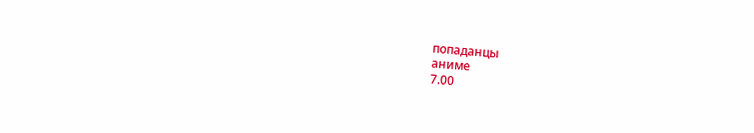попаданцы
аниме
7.00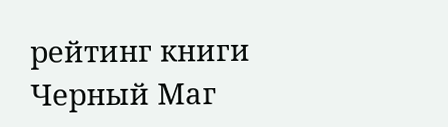рейтинг книги
Черный Маг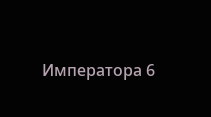Императора 6